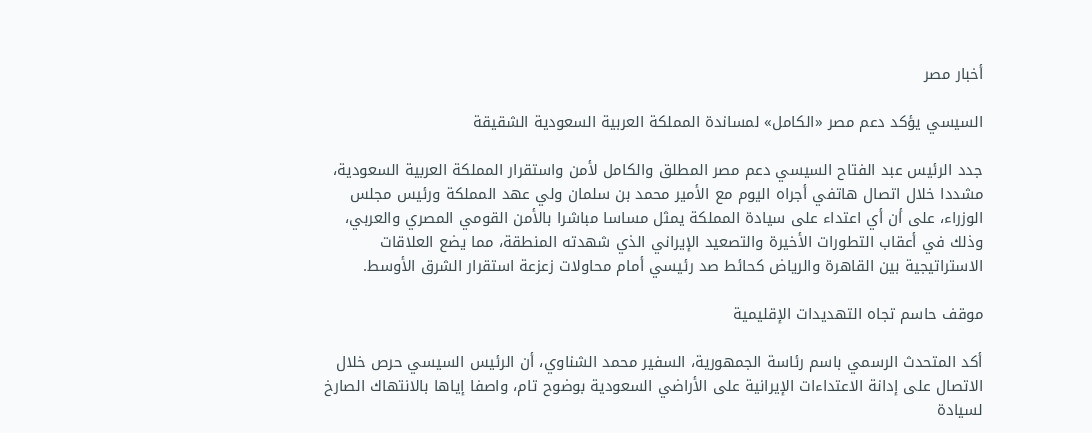أخبار مصر

السيسي يؤكد دعم مصر «الكامل» لمساندة المملكة العربية السعودية الشقيقة

جدد الرئيس عبد الفتاح السيسي دعم مصر المطلق والكامل لأمن واستقرار المملكة العربية السعودية، مشددا خلال اتصال هاتفي أجراه اليوم مع الأمير محمد بن سلمان ولي عهد المملكة ورئيس مجلس الوزراء، على أن أي اعتداء على سيادة المملكة يمثل مساسا مباشرا بالأمن القومي المصري والعربي، وذلك في أعقاب التطورات الأخيرة والتصعيد الإيراني الذي شهدته المنطقة، مما يضع العلاقات الاستراتيجية بين القاهرة والرياض كحائط صد رئيسي أمام محاولات زعزعة استقرار الشرق الأوسط.

موقف حاسم تجاه التهديدات الإقليمية

أكد المتحدث الرسمي باسم رئاسة الجمهورية، السفير محمد الشناوي، أن الرئيس السيسي حرص خلال الاتصال على إدانة الاعتداءات الإيرانية على الأراضي السعودية بوضوح تام، واصفا إياها بالانتهاك الصارخ لسيادة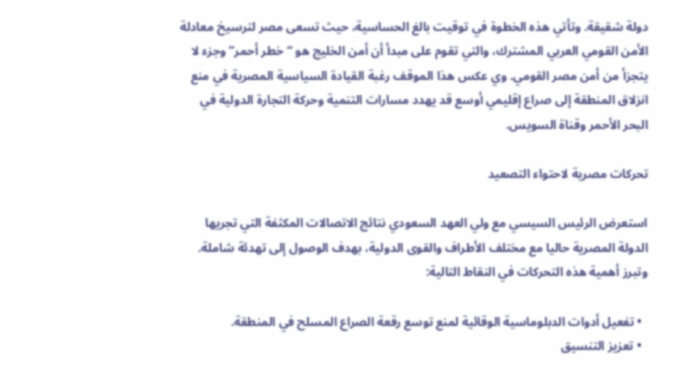دولة شقيقة. وتأتي هذه الخطوة في توقيت بالغ الحساسية، حيث تسعى مصر لترسيخ معادلة الأمن القومي العربي المشترك، والتي تقوم على مبدأ أن أمن الخليج هو “خطر أحمر” وجزء لا يتجزأ من أمن مصر القومي. وي عكس هذا الموقف رغبة القيادة السياسية المصرية في منع انزلاق المنطقة إلى صراع إقليمي أوسع قد يهدد مسارات التنمية وحركة التجارة الدولية في البحر الأحمر وقناة السويس.

تحركات مصرية لاحتواء التصعيد

استعرض الرئيس السيسي مع ولي العهد السعودي نتائج الاتصالات المكثفة التي تجريها الدولة المصرية حاليا مع مختلف الأطراف والقوى الدولية، بهدف الوصول إلى تهدئة شاملة. وتبرز أهمية هذه التحركات في النقاط التالية:

  • تفعيل أدوات الدبلوماسية الوقائية لمنع توسع رقعة الصراع المسلح في المنطقة.
  • تعزيز التنسيق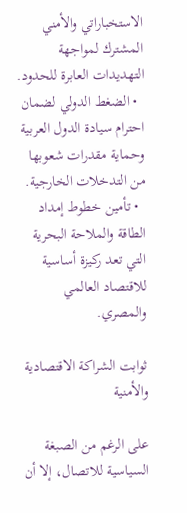الاستخباراتي والأمني المشترك لمواجهة التهديدات العابرة للحدود.
  • الضغط الدولي لضمان احترام سيادة الدول العربية وحماية مقدرات شعوبها من التدخلات الخارجية.
  • تأمين خطوط إمداد الطاقة والملاحة البحرية التي تعد ركيزة أساسية للاقتصاد العالمي والمصري.

ثوابت الشراكة الاقتصادية والأمنية

على الرغم من الصبغة السياسية للاتصال، إلا أن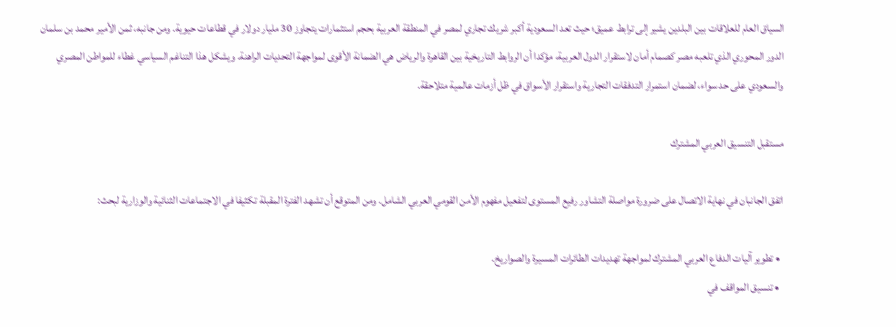السياق العام للعلاقات بين البلدين يشير إلى ترابط عميق؛ حيث تعد السعودية أكبر شريك تجاري لمصر في المنطقة العربية بحجم استثمارات يتجاوز 30 مليار دولار في قطاعات حيوية. ومن جانبه، ثمن الأمير محمد بن سلمان الدور المحوري الذي تلعبه مصر كصمام أمان لاستقرار الدول العربية، مؤكدا أن الروابط التاريخية بين القاهرة والرياض هي الضمانة الأقوى لمواجهة التحديات الراهنة. ويشكل هذا التناغم السياسي غطاء للمواطن المصري والسعودي على حد سواء، لضمان استمرار التدفقات التجارية واستقرار الأسواق في ظل أزمات عالمية متلاحقة.

مستقبل التنسيق العربي المشترك

اتفق الجانبان في نهاية الاتصال على ضرورة مواصلة التشاور رفيع المستوى لتفعيل مفهوم الأمن القومي العربي الشامل. ومن المتوقع أن تشهد الفترة المقبلة تكثيفا في الاجتماعات الثنائية والوزارية لبحث:

  • تطوير آليات الدفاع العربي المشترك لمواجهة تهديدات الطائرات المسيرة والصواريخ.
  • تنسيق المواقف في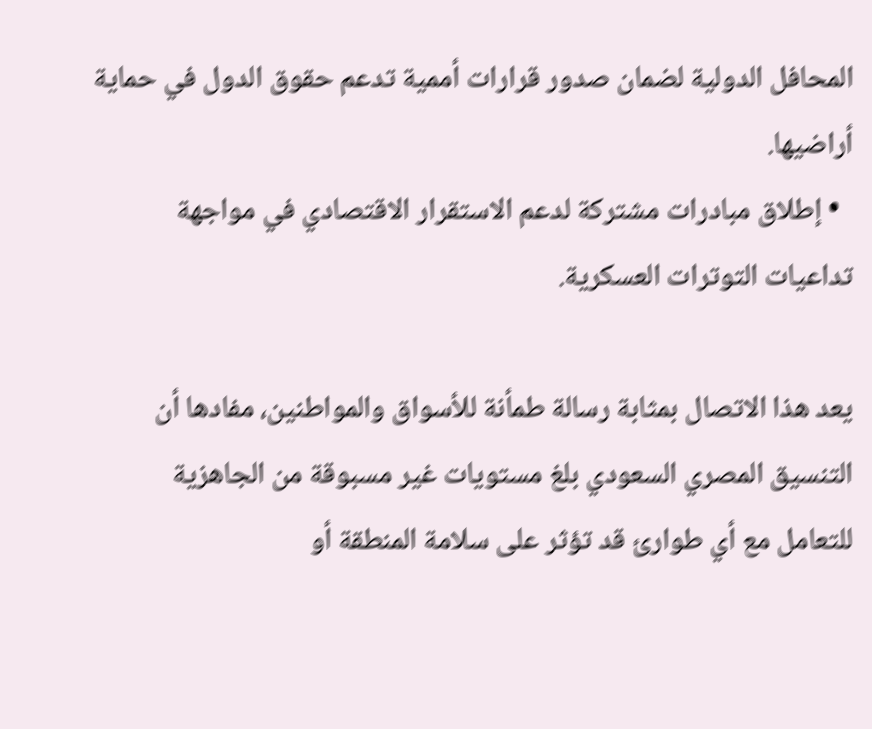المحافل الدولية لضمان صدور قرارات أممية تدعم حقوق الدول في حماية أراضيها.
  • إطلاق مبادرات مشتركة لدعم الاستقرار الاقتصادي في مواجهة تداعيات التوترات العسكرية.

يعد هذا الاتصال بمثابة رسالة طمأنة للأسواق والمواطنين، مفادها أن التنسيق المصري السعودي بلغ مستويات غير مسبوقة من الجاهزية للتعامل مع أي طوارئ قد تؤثر على سلامة المنطقة أو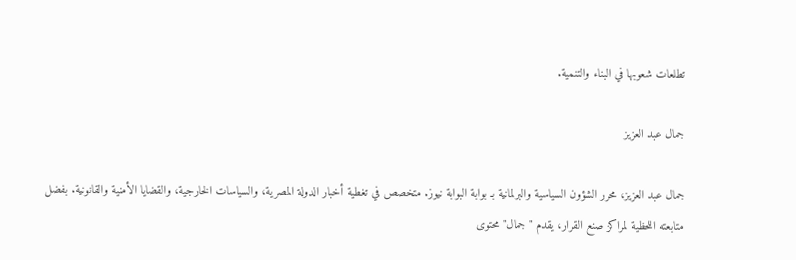تطلعات شعوبها في البناء والتنمية.

جمال عبد العزيز

جمال عبد العزيز، محرر الشؤون السياسية والبرلمانية بـ بوابة البوابة نيوز. متخصص في تغطية أخبار الدولة المصرية، والسياسات الخارجية، والقضايا الأمنية والقانونية. بفضل متابعته اللحظية لمراكز صنع القرار، يقدم "جمال" محتوى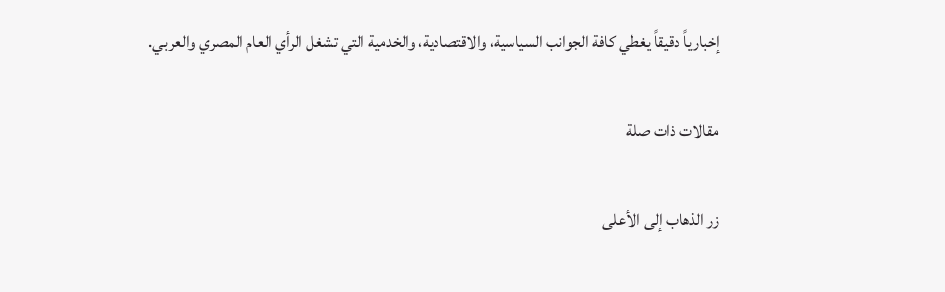إخبارياً دقيقاً يغطي كافة الجوانب السياسية، والاقتصادية، والخدمية التي تشغل الرأي العام المصري والعربي.

مقالات ذات صلة

زر الذهاب إلى الأعلى